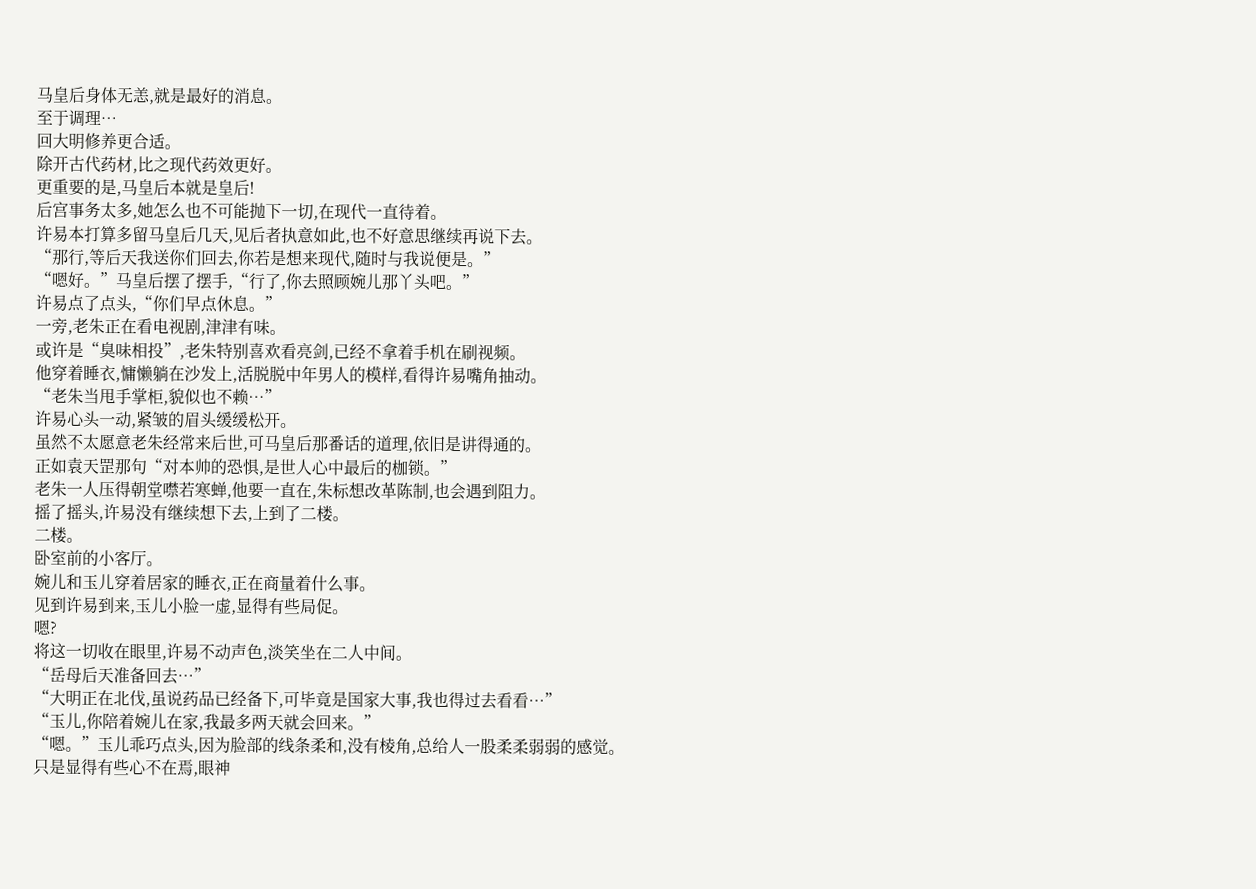马皇后身体无恙,就是最好的消息。
至于调理…
回大明修养更合适。
除开古代药材,比之现代药效更好。
更重要的是,马皇后本就是皇后!
后宫事务太多,她怎么也不可能抛下一切,在现代一直待着。
许易本打算多留马皇后几天,见后者执意如此,也不好意思继续再说下去。
“那行,等后天我送你们回去,你若是想来现代,随时与我说便是。”
“嗯好。”马皇后摆了摆手,“行了,你去照顾婉儿那丫头吧。”
许易点了点头,“你们早点休息。”
一旁,老朱正在看电视剧,津津有味。
或许是“臭味相投”,老朱特别喜欢看亮剑,已经不拿着手机在刷视频。
他穿着睡衣,慵懒躺在沙发上,活脱脱中年男人的模样,看得许易嘴角抽动。
“老朱当甩手掌柜,貌似也不赖…”
许易心头一动,紧皱的眉头缓缓松开。
虽然不太愿意老朱经常来后世,可马皇后那番话的道理,依旧是讲得通的。
正如袁天罡那句“对本帅的恐惧,是世人心中最后的枷锁。”
老朱一人压得朝堂噤若寒蝉,他要一直在,朱标想改革陈制,也会遇到阻力。
摇了摇头,许易没有继续想下去,上到了二楼。
二楼。
卧室前的小客厅。
婉儿和玉儿穿着居家的睡衣,正在商量着什么事。
见到许易到来,玉儿小脸一虚,显得有些局促。
嗯?
将这一切收在眼里,许易不动声色,淡笑坐在二人中间。
“岳母后天准备回去…”
“大明正在北伐,虽说药品已经备下,可毕竟是国家大事,我也得过去看看…”
“玉儿,你陪着婉儿在家,我最多两天就会回来。”
“嗯。”玉儿乖巧点头,因为脸部的线条柔和,没有棱角,总给人一股柔柔弱弱的感觉。
只是显得有些心不在焉,眼神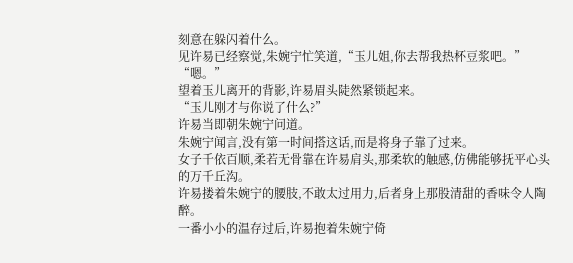刻意在躲闪着什么。
见许易已经察觉,朱婉宁忙笑道,“玉儿姐,你去帮我热杯豆浆吧。”
“嗯。”
望着玉儿离开的背影,许易眉头陡然紧锁起来。
“玉儿刚才与你说了什么?”
许易当即朝朱婉宁问道。
朱婉宁闻言,没有第一时间搭这话,而是将身子靠了过来。
女子千依百顺,柔若无骨靠在许易肩头,那柔软的触感,仿佛能够抚平心头的万千丘沟。
许易搂着朱婉宁的腰肢,不敢太过用力,后者身上那股清甜的香味令人陶醉。
一番小小的温存过后,许易抱着朱婉宁倚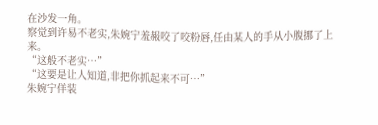在沙发一角。
察觉到许易不老实,朱婉宁羞赧咬了咬粉唇,任由某人的手从小腹挪了上来。
“这般不老实…”
“这要是让人知道,非把你抓起来不可…”
朱婉宁佯装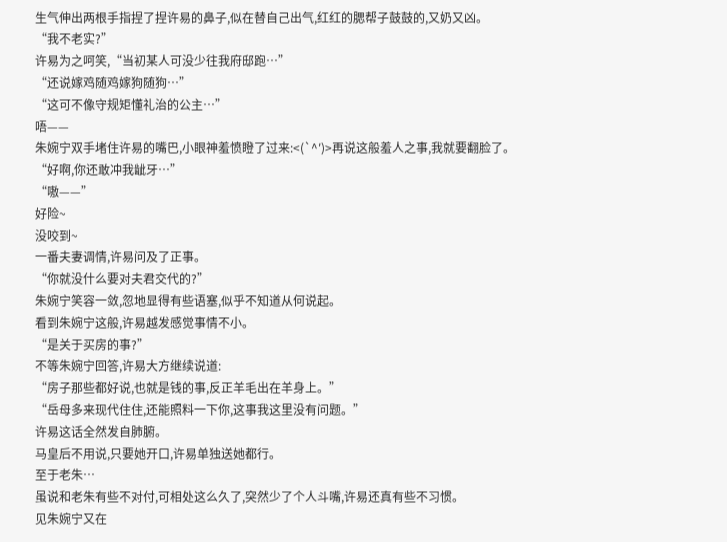生气伸出两根手指捏了捏许易的鼻子,似在替自己出气,红红的腮帮子鼓鼓的,又奶又凶。
“我不老实?”
许易为之呵笑,“当初某人可没少往我府邸跑…”
“还说嫁鸡随鸡嫁狗随狗…”
“这可不像守规矩懂礼治的公主…”
唔——
朱婉宁双手堵住许易的嘴巴,小眼神羞愤瞪了过来:<(`^′)>再说这般羞人之事,我就要翻脸了。
“好啊,你还敢冲我龇牙…”
“嗷——”
好险~
没咬到~
一番夫妻调情,许易问及了正事。
“你就没什么要对夫君交代的?”
朱婉宁笑容一敛,忽地显得有些语塞,似乎不知道从何说起。
看到朱婉宁这般,许易越发感觉事情不小。
“是关于买房的事?”
不等朱婉宁回答,许易大方继续说道:
“房子那些都好说,也就是钱的事,反正羊毛出在羊身上。”
“岳母多来现代住住,还能照料一下你,这事我这里没有问题。”
许易这话全然发自肺腑。
马皇后不用说,只要她开口,许易单独送她都行。
至于老朱…
虽说和老朱有些不对付,可相处这么久了,突然少了个人斗嘴,许易还真有些不习惯。
见朱婉宁又在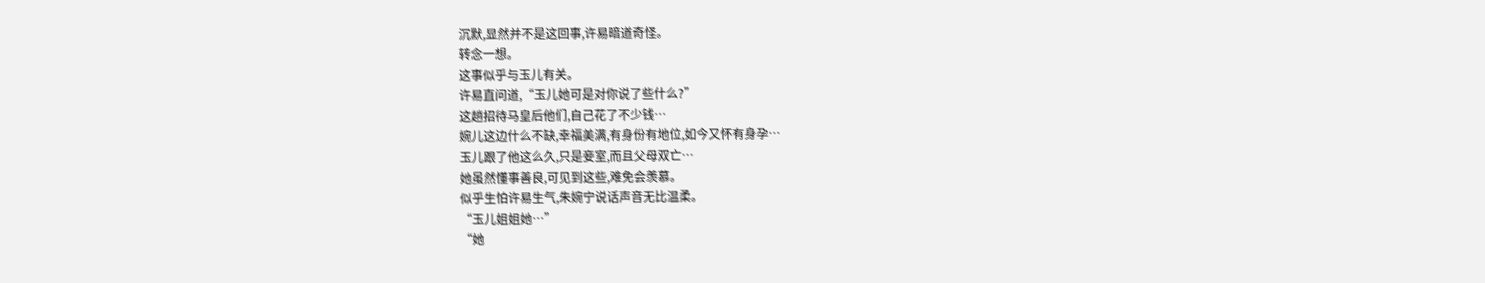沉默,显然并不是这回事,许易暗道奇怪。
转念一想。
这事似乎与玉儿有关。
许易直问道,“玉儿她可是对你说了些什么?”
这趟招待马皇后他们,自己花了不少钱…
婉儿这边什么不缺,幸福美满,有身份有地位,如今又怀有身孕…
玉儿跟了他这么久,只是妾室,而且父母双亡…
她虽然懂事善良,可见到这些,难免会羡慕。
似乎生怕许易生气,朱婉宁说话声音无比温柔。
“玉儿姐姐她…”
“她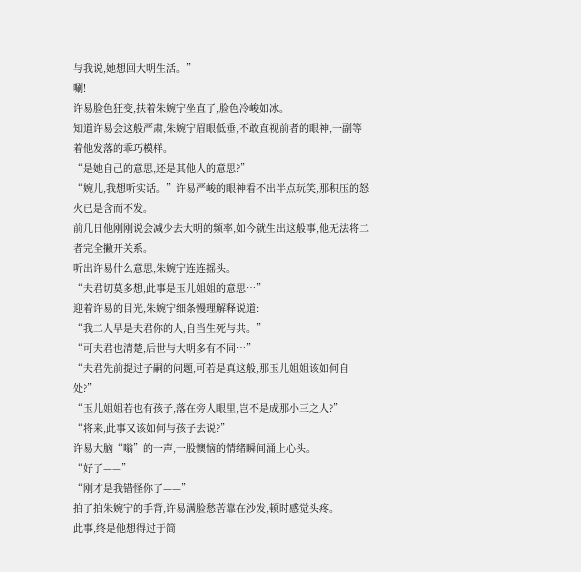与我说,她想回大明生活。”
唰!
许易脸色狂变,扶着朱婉宁坐直了,脸色冷峻如冰。
知道许易会这般严肃,朱婉宁眉眼低垂,不敢直视前者的眼神,一副等着他发落的乖巧模样。
“是她自己的意思,还是其他人的意思?”
“婉儿,我想听实话。”许易严峻的眼神看不出半点玩笑,那积压的怒火已是含而不发。
前几日他刚刚说会减少去大明的频率,如今就生出这般事,他无法将二者完全撇开关系。
听出许易什么意思,朱婉宁连连摇头。
“夫君切莫多想,此事是玉儿姐姐的意思…”
迎着许易的目光,朱婉宁细条慢理解释说道:
“我二人早是夫君你的人,自当生死与共。”
“可夫君也清楚,后世与大明多有不同…”
“夫君先前提过子嗣的问题,可若是真这般,那玉儿姐姐该如何自处?”
“玉儿姐姐若也有孩子,落在旁人眼里,岂不是成那小三之人?”
“将来,此事又该如何与孩子去说?”
许易大脑“嗡”的一声,一股懊恼的情绪瞬间涌上心头。
“好了——”
“刚才是我错怪你了——”
拍了拍朱婉宁的手背,许易满脸愁苦靠在沙发,顿时感觉头疼。
此事,终是他想得过于简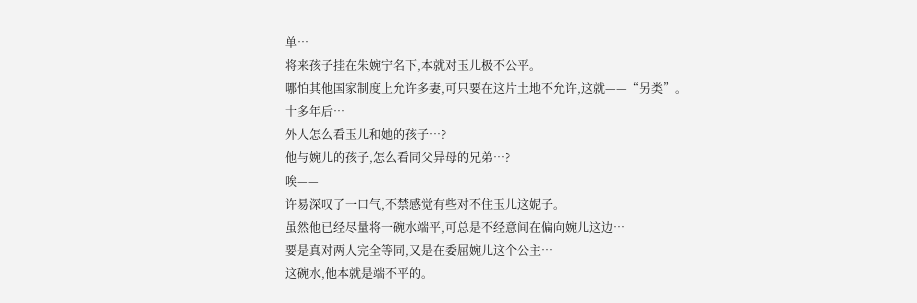单…
将来孩子挂在朱婉宁名下,本就对玉儿极不公平。
哪怕其他国家制度上允许多妻,可只要在这片土地不允许,这就——“另类”。
十多年后…
外人怎么看玉儿和她的孩子…?
他与婉儿的孩子,怎么看同父异母的兄弟…?
唉——
许易深叹了一口气,不禁感觉有些对不住玉儿这妮子。
虽然他已经尽量将一碗水端平,可总是不经意间在偏向婉儿这边…
要是真对两人完全等同,又是在委屈婉儿这个公主…
这碗水,他本就是端不平的。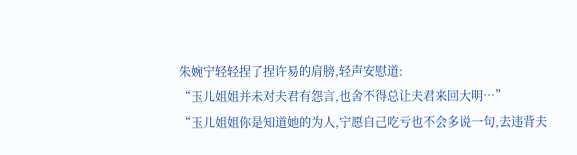朱婉宁轻轻捏了捏许易的肩膀,轻声安慰道:
“玉儿姐姐并未对夫君有怨言,也舍不得总让夫君来回大明…”
“玉儿姐姐你是知道她的为人,宁愿自己吃亏也不会多说一句,去违背夫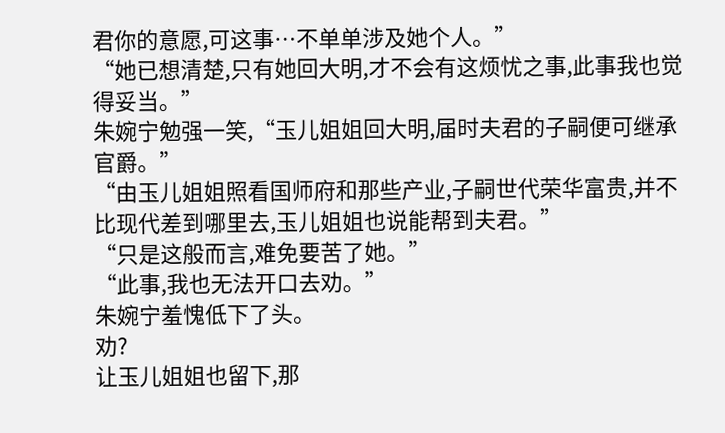君你的意愿,可这事…不单单涉及她个人。”
“她已想清楚,只有她回大明,才不会有这烦忧之事,此事我也觉得妥当。”
朱婉宁勉强一笑,“玉儿姐姐回大明,届时夫君的子嗣便可继承官爵。”
“由玉儿姐姐照看国师府和那些产业,子嗣世代荣华富贵,并不比现代差到哪里去,玉儿姐姐也说能帮到夫君。”
“只是这般而言,难免要苦了她。”
“此事,我也无法开口去劝。”
朱婉宁羞愧低下了头。
劝?
让玉儿姐姐也留下,那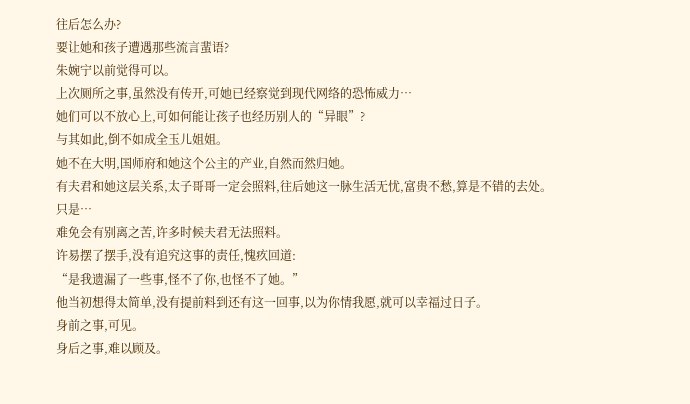往后怎么办?
要让她和孩子遭遇那些流言蜚语?
朱婉宁以前觉得可以。
上次厕所之事,虽然没有传开,可她已经察觉到现代网络的恐怖威力…
她们可以不放心上,可如何能让孩子也经历别人的“异眼”?
与其如此,倒不如成全玉儿姐姐。
她不在大明,国师府和她这个公主的产业,自然而然归她。
有夫君和她这层关系,太子哥哥一定会照料,往后她这一脉生活无忧,富贵不愁,算是不错的去处。
只是…
难免会有别离之苦,许多时候夫君无法照料。
许易摆了摆手,没有追究这事的责任,愧疚回道:
“是我遗漏了一些事,怪不了你,也怪不了她。”
他当初想得太简单,没有提前料到还有这一回事,以为你情我愿,就可以幸福过日子。
身前之事,可见。
身后之事,难以顾及。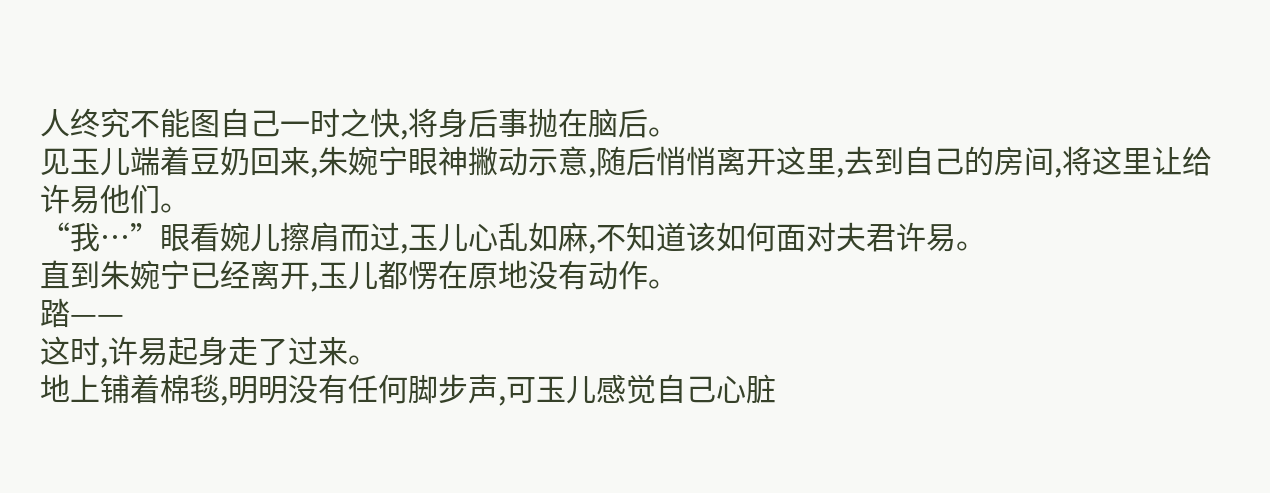人终究不能图自己一时之快,将身后事抛在脑后。
见玉儿端着豆奶回来,朱婉宁眼神撇动示意,随后悄悄离开这里,去到自己的房间,将这里让给许易他们。
“我…”眼看婉儿擦肩而过,玉儿心乱如麻,不知道该如何面对夫君许易。
直到朱婉宁已经离开,玉儿都愣在原地没有动作。
踏——
这时,许易起身走了过来。
地上铺着棉毯,明明没有任何脚步声,可玉儿感觉自己心脏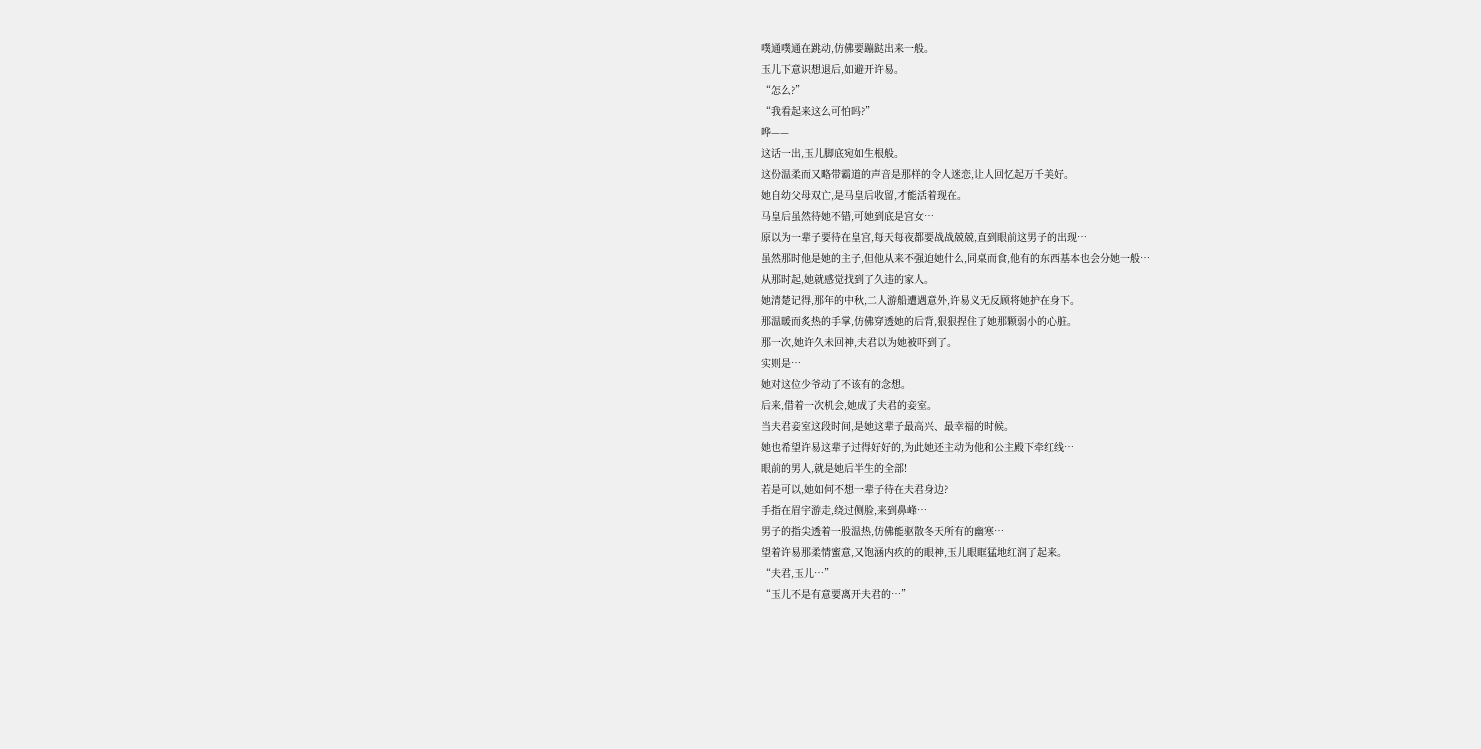噗通噗通在跳动,仿佛要蹦跶出来一般。
玉儿下意识想退后,如避开许易。
“怎么?”
“我看起来这么可怕吗?”
哗——
这话一出,玉儿脚底宛如生根般。
这份温柔而又略带霸道的声音是那样的令人迷恋,让人回忆起万千美好。
她自幼父母双亡,是马皇后收留,才能活着现在。
马皇后虽然待她不错,可她到底是宫女…
原以为一辈子要待在皇宫,每天每夜都要战战兢兢,直到眼前这男子的出现…
虽然那时他是她的主子,但他从来不强迫她什么,同桌而食,他有的东西基本也会分她一般…
从那时起,她就感觉找到了久违的家人。
她清楚记得,那年的中秋,二人游船遭遇意外,许易义无反顾将她护在身下。
那温暖而炙热的手掌,仿佛穿透她的后背,狠狠捏住了她那颗弱小的心脏。
那一次,她许久未回神,夫君以为她被吓到了。
实则是…
她对这位少爷动了不该有的念想。
后来,借着一次机会,她成了夫君的妾室。
当夫君妾室这段时间,是她这辈子最高兴、最幸福的时候。
她也希望许易这辈子过得好好的,为此她还主动为他和公主殿下牵红线…
眼前的男人,就是她后半生的全部!
若是可以,她如何不想一辈子待在夫君身边?
手指在眉宇游走,绕过侧脸,来到鼻峰…
男子的指尖透着一股温热,仿佛能驱散冬天所有的幽寒…
望着许易那柔情蜜意,又饱涵内疚的的眼神,玉儿眼眶猛地红润了起来。
“夫君,玉儿…”
“玉儿不是有意要离开夫君的…”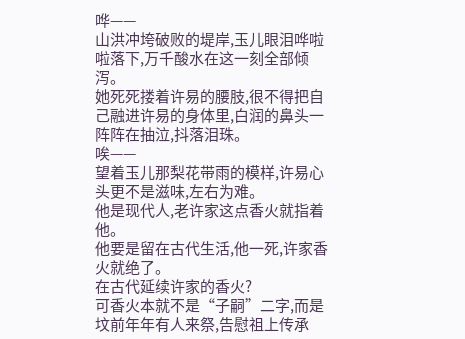哗——
山洪冲垮破败的堤岸,玉儿眼泪哗啦啦落下,万千酸水在这一刻全部倾泻。
她死死搂着许易的腰肢,很不得把自己融进许易的身体里,白润的鼻头一阵阵在抽泣,抖落泪珠。
唉——
望着玉儿那梨花带雨的模样,许易心头更不是滋味,左右为难。
他是现代人,老许家这点香火就指着他。
他要是留在古代生活,他一死,许家香火就绝了。
在古代延续许家的香火?
可香火本就不是“子嗣”二字,而是坟前年年有人来祭,告慰祖上传承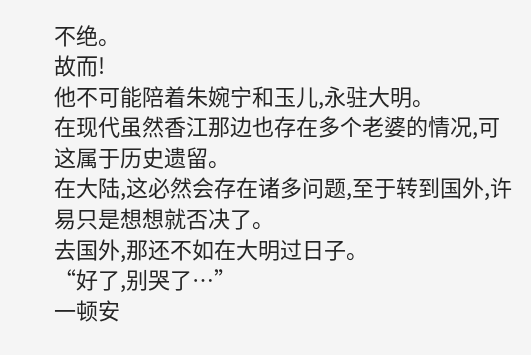不绝。
故而!
他不可能陪着朱婉宁和玉儿,永驻大明。
在现代虽然香江那边也存在多个老婆的情况,可这属于历史遗留。
在大陆,这必然会存在诸多问题,至于转到国外,许易只是想想就否决了。
去国外,那还不如在大明过日子。
“好了,别哭了…”
一顿安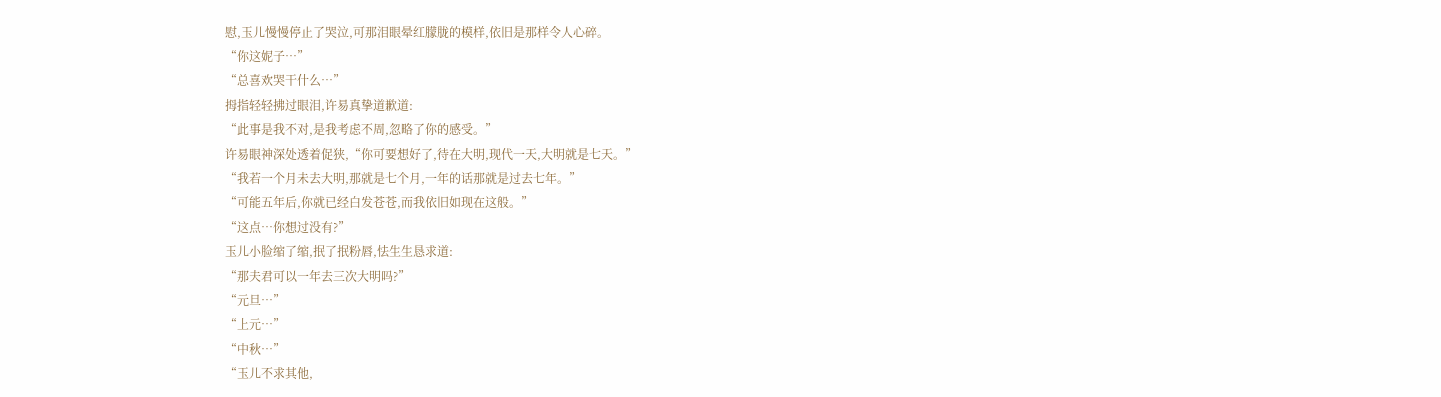慰,玉儿慢慢停止了哭泣,可那泪眼晕红朦胧的模样,依旧是那样令人心碎。
“你这妮子…”
“总喜欢哭干什么…”
拇指轻轻拂过眼泪,许易真挚道歉道:
“此事是我不对,是我考虑不周,忽略了你的感受。”
许易眼神深处透着促狭,“你可要想好了,待在大明,现代一天,大明就是七天。”
“我若一个月未去大明,那就是七个月,一年的话那就是过去七年。”
“可能五年后,你就已经白发苍苍,而我依旧如现在这般。”
“这点…你想过没有?”
玉儿小脸缩了缩,抿了抿粉唇,怯生生恳求道:
“那夫君可以一年去三次大明吗?”
“元旦…”
“上元…”
“中秋…”
“玉儿不求其他,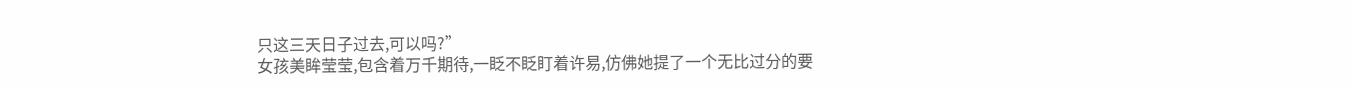只这三天日子过去,可以吗?”
女孩美眸莹莹,包含着万千期待,一眨不眨盯着许易,仿佛她提了一个无比过分的要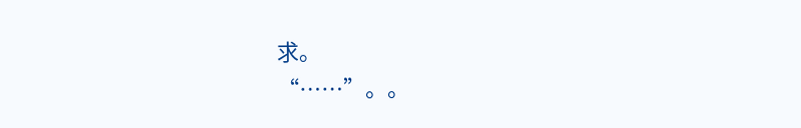求。
“……”。。